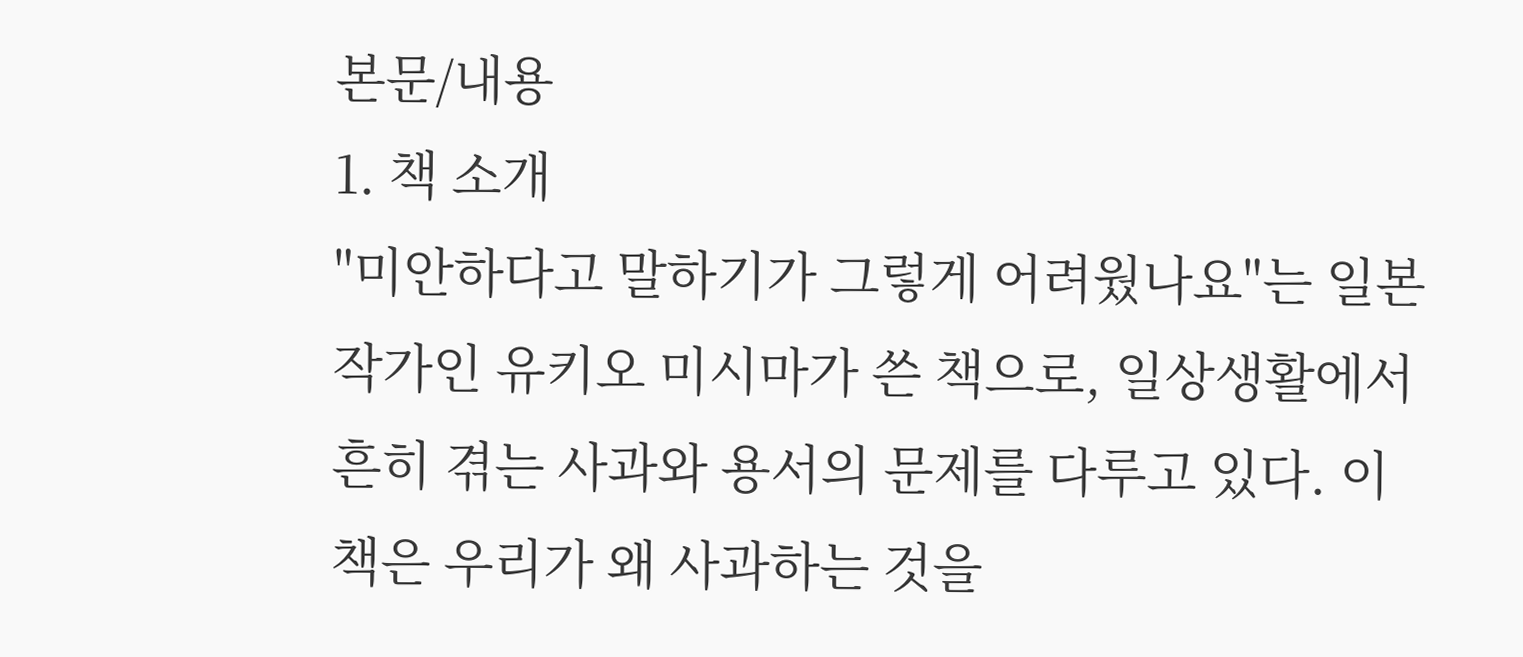본문/내용
1. 책 소개
"미안하다고 말하기가 그렇게 어려웠나요"는 일본 작가인 유키오 미시마가 쓴 책으로, 일상생활에서 흔히 겪는 사과와 용서의 문제를 다루고 있다. 이 책은 우리가 왜 사과하는 것을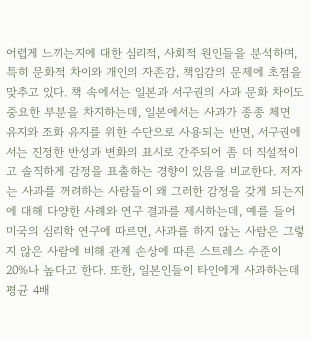어렵게 느끼는지에 대한 심리적, 사회적 원인들을 분석하며, 특히 문화적 차이와 개인의 자존감, 책임감의 문제에 초점을 맞추고 있다. 책 속에서는 일본과 서구권의 사과 문화 차이도 중요한 부분을 차지하는데, 일본에서는 사과가 종종 체면 유지와 조화 유지를 위한 수단으로 사용되는 반면, 서구권에서는 진정한 반성과 변화의 표시로 간주되어 좀 더 직설적이고 솔직하게 감정을 표출하는 경향이 있음을 비교한다. 저자는 사과를 꺼려하는 사람들이 왜 그러한 감정을 갖게 되는지에 대해 다양한 사례와 연구 결과를 제시하는데, 예를 들어 미국의 심리학 연구에 따르면, 사과를 하지 않는 사람은 그렇지 않은 사람에 비해 관계 손상에 따른 스트레스 수준이 20%나 높다고 한다. 또한, 일본인들이 타인에게 사과하는데 평균 4배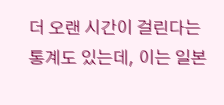더 오랜 시간이 걸린다는 통계도 있는데, 이는 일본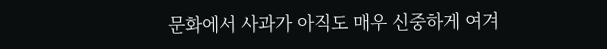문화에서 사과가 아직도 매우 신중하게 여겨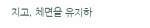지고, 체면을 유지하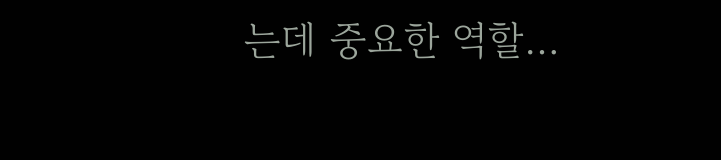는데 중요한 역할…